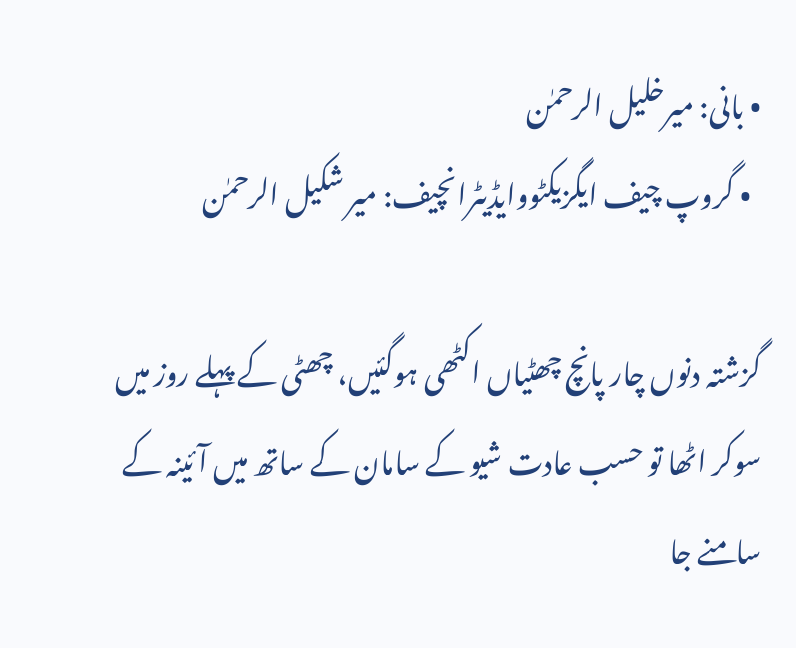• بانی: میرخلیل الرحمٰن
  • گروپ چیف ایگزیکٹووایڈیٹرانچیف: میر شکیل الرحمٰن

گزشتہ دنوں چار پانچ چھٹیاں اکٹھی ہوگئیں، چھٹی کے پہلے روز میں سوکر اٹھا تو حسب عادت شیو کے سامان کے ساتھ میں آئینہ کے سامنے جا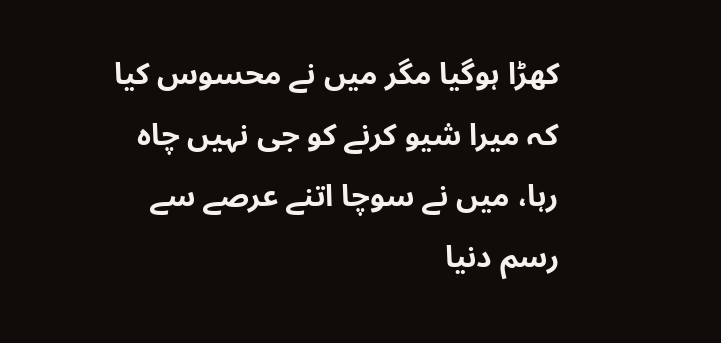کھڑا ہوگیا مگر میں نے محسوس کیا کہ میرا شیو کرنے کو جی نہیں چاہ رہا، میں نے سوچا اتنے عرصے سے رسم دنیا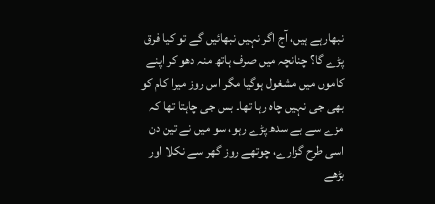نبھارہے ہیں، آج اگر نہیں نبھائیں گے تو کیا فرق پڑے گا؟ چنانچہ میں صرف ہاتھ منہ دھو کر اپنے کاموں میں مشغول ہوگیا مگر اس روز میرا کام کو بھی جی نہیں چاہ رہا تھا۔ بس جی چاہتا تھا کہ مزے سے بے سدھ پڑے رہو، سو میں نے تین دن اسی طرح گزارے، چوتھے روز گھر سے نکلا اور بڑھے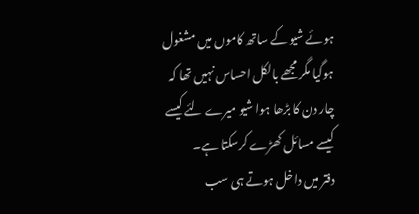ہوئے شیو کے ساتھ کاموں میں مشغول ہوگیا مگر مجھے بالکل احساس نہیں تھا کہ چار دن کا بڑھا ہوا شیو میرے لئے کیسے کیسے مسائل کھڑے کرسکتا ہے۔
دفتر میں داخل ہوتے ہی سب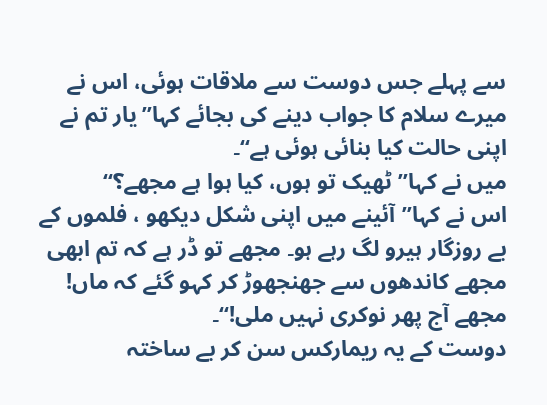سے پہلے جس دوست سے ملاقات ہوئی، اس نے میرے سلام کا جواب دینے کی بجائے کہا’’یار تم نے اپنی حالت کیا بنائی ہوئی ہے‘‘۔
میں نے کہا’’ٹھیک تو ہوں، کیا ہوا ہے مجھے؟‘‘
اس نے کہا’’آئینے میں اپنی شکل دیکھو ، فلموں کے بے روزگار ہیرو لگ رہے ہو۔ مجھے تو ڈر ہے کہ تم ابھی مجھے کاندھوں سے جھنجھوڑ کر کہو گئے کہ ماں! مجھے آج پھر نوکری نہیں ملی!‘‘۔
دوست کے یہ ریمارکس سن کر بے ساختہ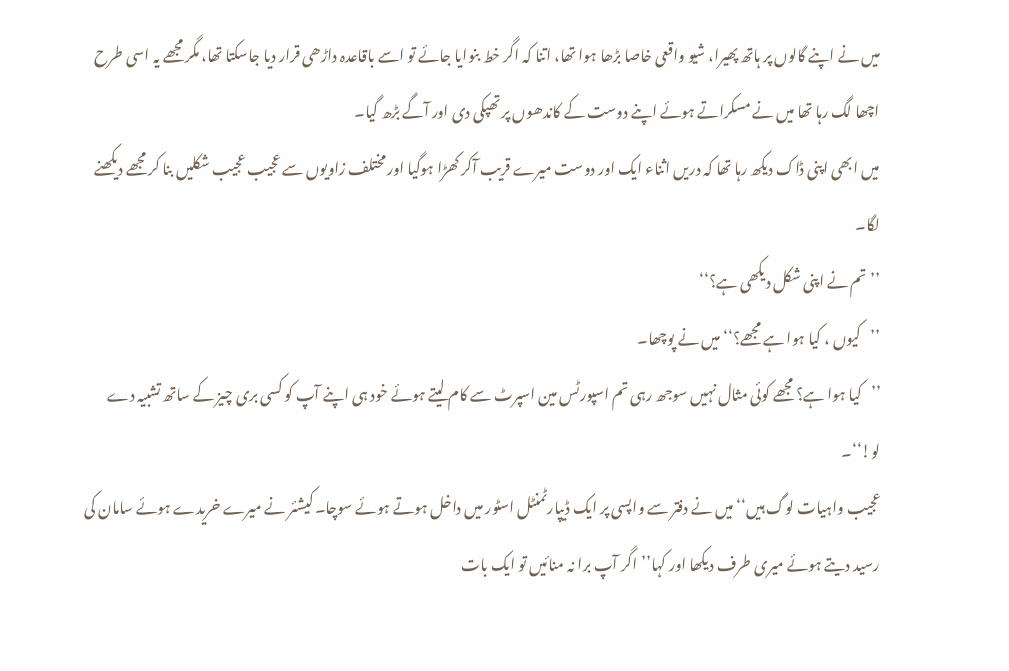میں نے اپنے گالوں پر ہاتھ پھیرا، شیو واقعی خاصا بڑھا ہوا تھا، اتنا کہ اگر خط بنوایا جائے تو اسے باقاعدہ داڑھی قرار دیا جاسکتا تھا، مگر مجھے یہ اسی طرح اچھا لگ رہا تھا میں نے مسکراتے ہوئے اپنے دوست کے کاندھوں پر تھپکی دی اور آگے بڑھ گیا۔
میں ابھی اپنی ڈاک دیکھ رہا تھا کہ دریں اثناء ایک اور دوست میرے قریب آکر کھڑا ہوگیا اور مختلف زاویوں سے عجیب عجیب شکلیں بنا کر مجھے دیکھنے لگا۔
’’تم نے اپنی شکل دیکھی ہے؟‘‘
’’کیوں ، کیا ہوا ہے مجھے؟‘‘ میں نے پوچھا۔
’’کیا ہوا ہے؟ مجھے کوئی مثال نہیں سوجھ رہی تم اسپورٹس مین اسپرٹ سے کام لیتے ہوئے خود ہی اپنے آپ کو کسی بری چیز کے ساتھ تشبیہ دے لو!‘‘۔
عجیب واہیات لوگ ہیں‘‘ میں نے دفتر سے واپسی پر ایک ڈیپارٹمنٹل اسٹور میں داخل ہوتے ہوئے سوچا۔ کیشئر نے میرے خریدے ہوئے سامان کی رسید دیتے ہوئے میری طرف دیکھا اور کہا’’اگر آپ برا نہ منائیں تو ایک بات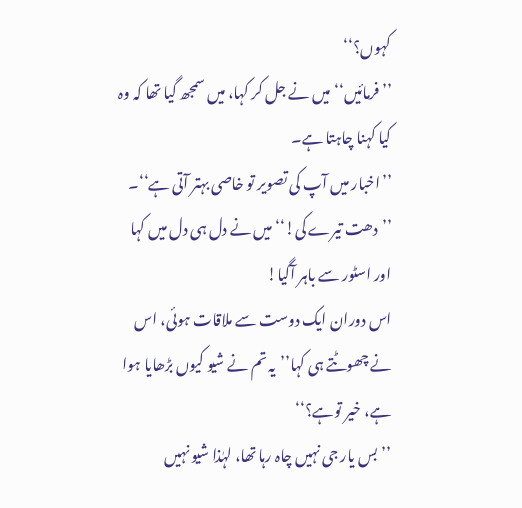کہوں؟‘‘
’’فرمائیں‘‘میں نے جل کر کہا، میں سمجھ گیا تھا کہ وہ کیا کہنا چاہتا ہے۔
’’اخبار میں آپ کی تصویر تو خاصی بہتر آتی ہے‘‘۔
’’دھت تیرے کی!‘‘ میں نے دل ہی دل میں کہا اور اسٹور سے باہر آگیا!
اس دوران ایک دوست سے ملاقات ہوئی، اس نے چھوٹتے ہی کہا’’یہ تم نے شیو کیوں بڑھایا ہوا ہے، خیر توہے؟‘‘
’’بس یار جی نہیں چاہ رہا تھا، لہٰذا شیو نہیں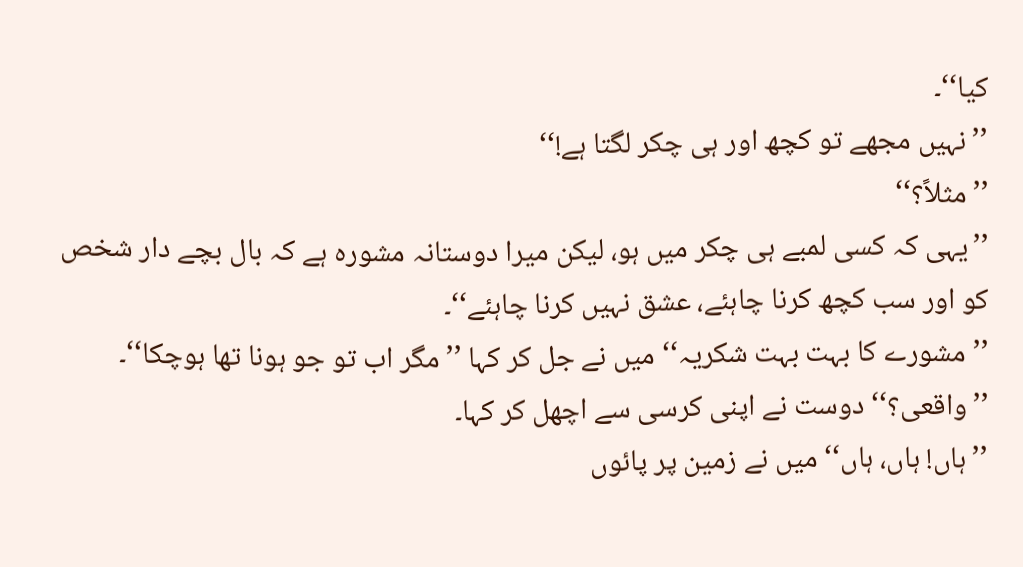کیا‘‘۔
’’نہیں مجھے تو کچھ اور ہی چکر لگتا ہے!‘‘
’’مثلاً؟‘‘
’’یہی کہ کسی لمبے ہی چکر میں ہو، لیکن میرا دوستانہ مشورہ ہے کہ بال بچے دار شخص کو اور سب کچھ کرنا چاہئے، عشق نہیں کرنا چاہئے‘‘۔
’’مشورے کا بہت بہت شکریہ‘‘ میں نے جل کر کہا ’’مگر اب تو جو ہونا تھا ہوچکا‘‘۔
’’واقعی؟‘‘ دوست نے اپنی کرسی سے اچھل کر کہا۔
’’ہاں! ہاں، ہاں‘‘ میں نے زمین پر پائوں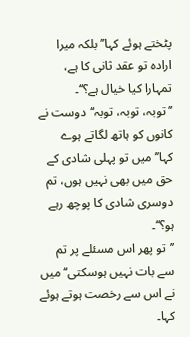پٹختے ہوئے کہا’’ بلکہ میرا ارادہ تو عقد ثانی کا ہے، تمہارا کیا خیال ہے؟‘‘۔
’’توبہ، توبہ، توبہ‘‘دوست نے کانوں کو ہاتھ لگاتے ہوے کہا’’میں تو پہلی شادی کے حق میں بھی نہیں ہوں، تم دوسری شادی کا پوچھ رہے ہو؟‘‘۔
’’تو پھر اس مسئلے پر تم سے بات نہیں ہوسکتی‘‘ میں نے اس سے رخصت ہوتے ہوئے کہا۔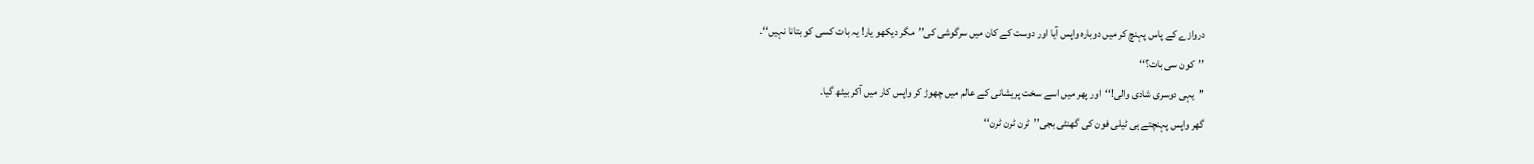دروازے کے پاس پہنچ کر میں دوبارہ واپس آیا اور دوست کے کان میں سرگوشی کی’’مگر دیکھو یار! یہ بات کسی کو بتانا نہیں‘‘۔
’’کون سی بات؟‘‘
’’یہی دوسری شادی والی!‘‘اور پھر میں اسے سخت پریشانی کے عالم میں چھوڑ کر واپس کار میں آکر بیٹھ گیا۔
گھر واپس پہنچتے ہی ٹیلی فون کی گھنٹی بجی’’ٹرن ٹرن ٹرن‘‘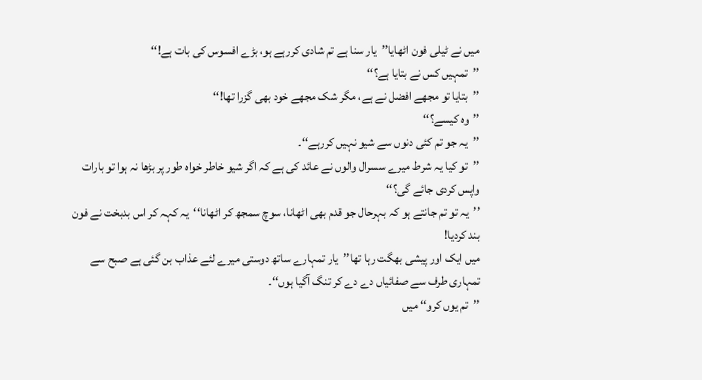میں نے ٹیلی فون اٹھایا’’یار سنا ہے تم شادی کررہے ہو، بڑے افسوس کی بات ہے!‘‘
’’تمہیں کس نے بتایا ہے؟‘‘
’’بتایا تو مجھے افضل نے ہے، مگر شک مجھے خود بھی گزرا تھا!‘‘
’’وہ کیسے؟‘‘
’’یہ جو تم کئی دنوں سے شیو نہیں کررہے‘‘۔
’’تو کیا یہ شرط میرے سسرال والوں نے عائد کی ہے کہ اگر شیو خاطر خواہ طور پر بڑھا نہ ہوا تو بارات واپس کردی جائے گی؟‘‘
’’یہ تو تم جانتے ہو کہ بہرحال جو قدم بھی اٹھانا، سوچ سمجھ کر اٹھانا‘‘یہ کہہ کر اس بدبخت نے فون بند کردیا!
میں ایک اور پیشی بھگت رہا تھا’’یار تمہارے ساتھ دوستی میرے لئے عذاب بن گئی ہے صبح سے تمہاری طرف سے صفائیاں دے دے کر تنگ آگیا ہوں‘‘۔
’’تم یوں کرو‘‘ میں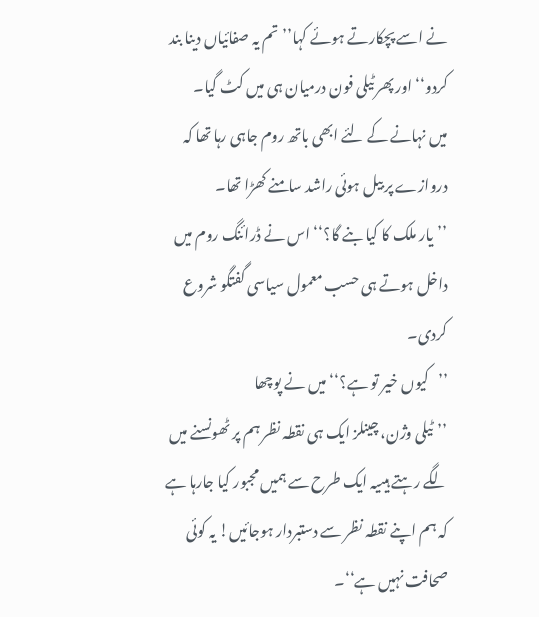نے اسے پچکارتے ہوئے کہا’’تم یہ صفائیاں دینا بند کردو‘‘ اور پھر ٹیلی فون درمیان ہی میں کٹ گیا۔
میں نہانے کے لئے ابھی باتھ روم جاہی رہا تھا کہ دروازے پر بیل ہوئی راشد سامنے کھڑا تھا۔
’’یار ملک کا کیا بنے گا؟‘‘ اس نے ڈرائنگ روم میں داخل ہوتے ہی حسب معمول سیاسی گفتگو شروع کردی۔
’’کیوں خیر تو ہے؟‘‘میں نے پوچھا
’’ٹیلی وژن، چینلز ایک ہی نقطہ نظر ہم پر ٹھونسنے میں لگے رہتے ہیںیہ ایک طرح سے ہمیں مجبور کیا جارہا ہے کہ ہم اپنے نقطہ نظر سے دستبردار ہوجائیں! یہ کوئی صحافت نہیں ہے‘‘۔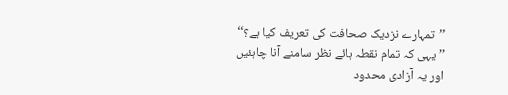’’تمہارے نزدیک صحافت کی تعریف کیا ہے؟‘‘
’’یہی کہ تمام نقطہ ہائے نظر سامنے آنا چاہئیں اور یہ آزادی محدود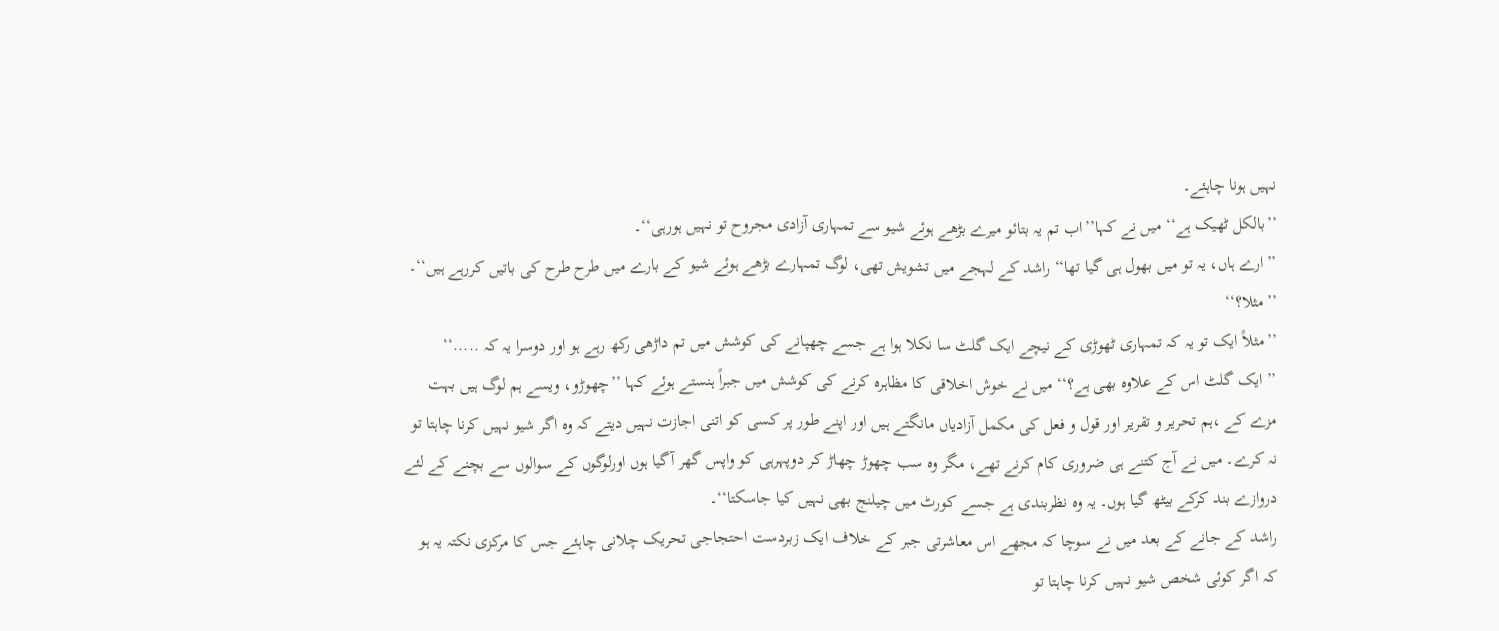نہیں ہونا چاہئے۔
’’بالکل ٹھیک ہے‘‘ میں نے کہا’’اب تم یہ بتائو میرے بڑھے ہوئے شیو سے تمہاری آزادی مجروح تو نہیں ہورہی‘‘۔
’’ارے ہاں، یہ تو میں بھول ہی گیا تھا‘‘ راشد کے لہجے میں تشویش تھی، لوگ تمہارے بڑھے ہوئے شیو کے بارے میں طرح طرح کی باتیں کررہے ہیں‘‘۔
’’مثلا؟‘‘
’’مثلاً ایک تو یہ کہ تمہاری ٹھوڑی کے نیچے ایک گلٹ سا نکلا ہوا ہے جسے چھپانے کی کوشش میں تم داڑھی رکھ رہے ہو اور دوسرا یہ کہ .....‘‘
’’ایک گلٹ اس کے علاوہ بھی ہے؟‘‘ میں نے خوش اخلاقی کا مظاہرہ کرنے کی کوشش میں جبراً ہنستے ہوئے کہا ’’چھوڑو، ویسے ہم لوگ ہیں بہت مزے کے ،ہم تحریر و تقریر اور قول و فعل کی مکمل آزادیاں مانگتے ہیں اور اپنے طور پر کسی کو اتنی اجازت نہیں دیتے کہ وہ اگر شیو نہیں کرنا چاہتا تو نہ کرے۔ میں نے آج کتنے ہی ضروری کام کرنے تھے، مگر وہ سب چھوڑ چھاڑ کر دوپہرہی کو واپس گھر آگیا ہوں اورلوگوں کے سوالوں سے بچنے کے لئے دروازے بند کرکے بیٹھ گیا ہوں۔ یہ وہ نظربندی ہے جسے کورٹ میں چیلنج بھی نہیں کیا جاسکتا‘‘۔
راشد کے جانے کے بعد میں نے سوچا کہ مجھے اس معاشرتی جبر کے خلاف ایک زبردست احتجاجی تحریک چلانی چاہئے جس کا مرکزی نکتہ یہ ہو کہ اگر کوئی شخص شیو نہیں کرنا چاہتا تو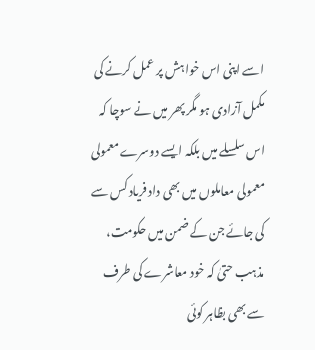اسے اپنی اس خواہش پر عمل کرنے کی مکمل آزادی ہو مگر پھر میں نے سوچا کہ اس سلسلے میں بلکہ ایسے دوسرے معمولی معمولی معاملوں میں بھی داد فریاد کس سے کی جائے جن کے ضمن میں حکومت، مذہب حتیٰ کہ خود معاشرے کی طرف سے بھی بظاہر کوئی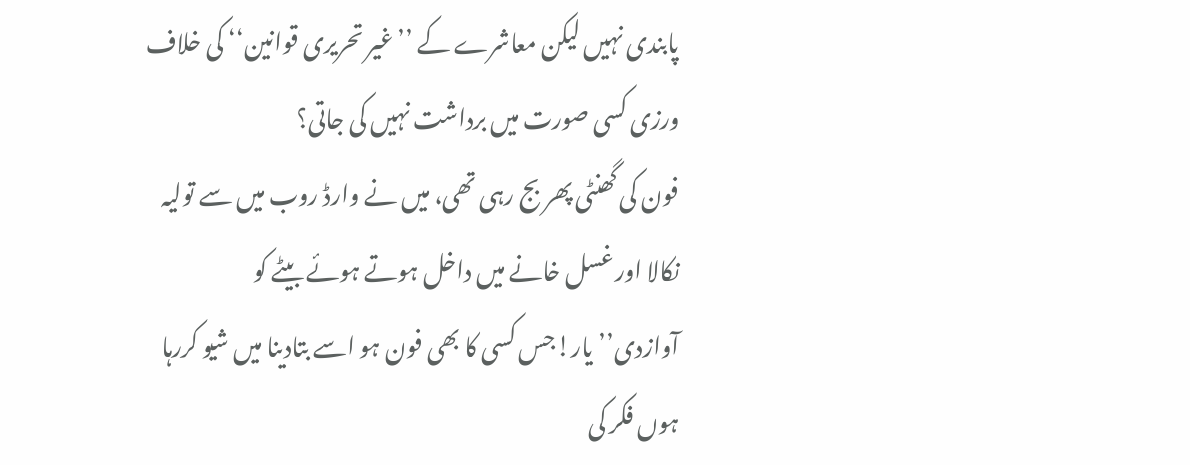پابندی نہیں لیکن معاشرے کے ’’غیر تحریری قوانین‘‘ کی خلاف ورزی کسی صورت میں برداشت نہیں کی جاتی؟
فون کی گھنٹی پھر بج رہی تھی، میں نے وارڈ روب میں سے تولیہ نکالا اور غسل خانے میں داخل ہوتے ہوئے بیٹے کو آوازدی’’یار!جس کسی کا بھی فون ہو اسے بتادینا میں شیو کررہا ہوں فکر کی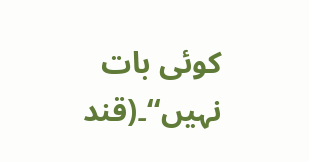کوئی بات نہیں‘‘۔(قند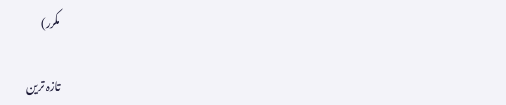مکرر)

تازہ ترین